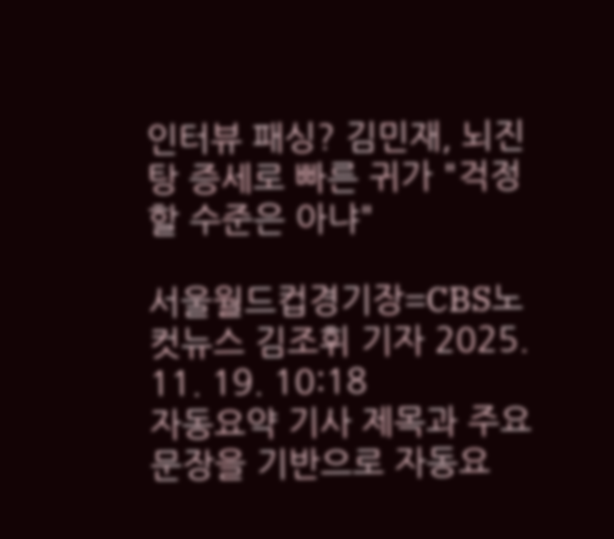인터뷰 패싱? 김민재, 뇌진탕 증세로 빠른 귀가 "걱정할 수준은 아냐"

서울월드컵경기장=CBS노컷뉴스 김조휘 기자 2025. 11. 19. 10:18
자동요약 기사 제목과 주요 문장을 기반으로 자동요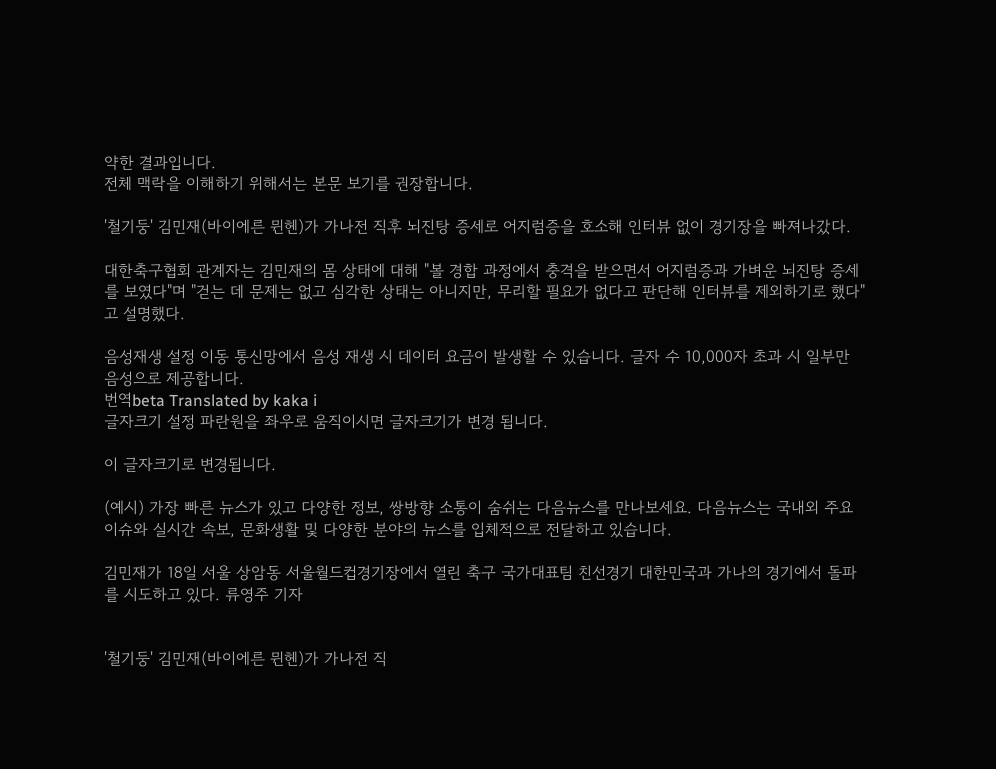약한 결과입니다.
전체 맥락을 이해하기 위해서는 본문 보기를 권장합니다.

'철기둥' 김민재(바이에른 뮌헨)가 가나전 직후 뇌진탕 증세로 어지럼증을 호소해 인터뷰 없이 경기장을 빠져나갔다.

대한축구협회 관계자는 김민재의 몸 상태에 대해 "볼 경합 과정에서 충격을 받으면서 어지럼증과 가벼운 뇌진탕 증세를 보였다"며 "걷는 데 문제는 없고 심각한 상태는 아니지만, 무리할 필요가 없다고 판단해 인터뷰를 제외하기로 했다"고 설명했다.

음성재생 설정 이동 통신망에서 음성 재생 시 데이터 요금이 발생할 수 있습니다. 글자 수 10,000자 초과 시 일부만 음성으로 제공합니다.
번역beta Translated by kaka i
글자크기 설정 파란원을 좌우로 움직이시면 글자크기가 변경 됩니다.

이 글자크기로 변경됩니다.

(예시) 가장 빠른 뉴스가 있고 다양한 정보, 쌍방향 소통이 숨쉬는 다음뉴스를 만나보세요. 다음뉴스는 국내외 주요이슈와 실시간 속보, 문화생활 및 다양한 분야의 뉴스를 입체적으로 전달하고 있습니다.

김민재가 18일 서울 상암동 서울월드컵경기장에서 열린 축구 국가대표팀 친선경기 대한민국과 가나의 경기에서 돌파를 시도하고 있다. 류영주 기자


'철기둥' 김민재(바이에른 뮌헨)가 가나전 직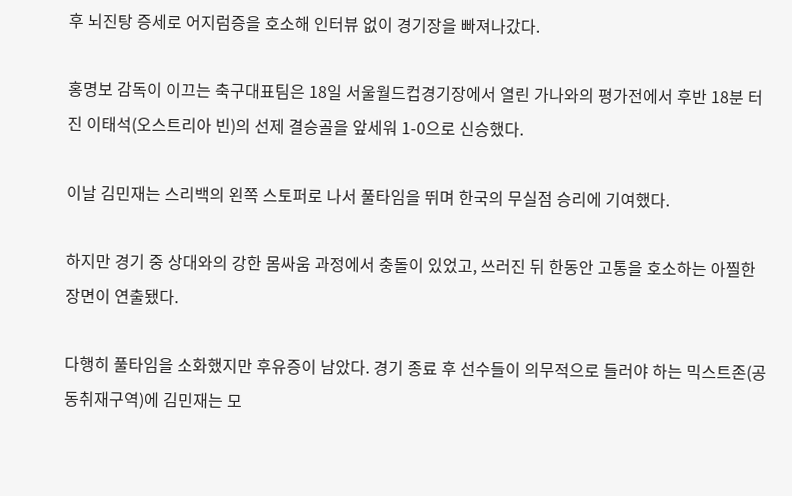후 뇌진탕 증세로 어지럼증을 호소해 인터뷰 없이 경기장을 빠져나갔다.

홍명보 감독이 이끄는 축구대표팀은 18일 서울월드컵경기장에서 열린 가나와의 평가전에서 후반 18분 터진 이태석(오스트리아 빈)의 선제 결승골을 앞세워 1-0으로 신승했다.

이날 김민재는 스리백의 왼쪽 스토퍼로 나서 풀타임을 뛰며 한국의 무실점 승리에 기여했다.

하지만 경기 중 상대와의 강한 몸싸움 과정에서 충돌이 있었고, 쓰러진 뒤 한동안 고통을 호소하는 아찔한 장면이 연출됐다.

다행히 풀타임을 소화했지만 후유증이 남았다. 경기 종료 후 선수들이 의무적으로 들러야 하는 믹스트존(공동취재구역)에 김민재는 모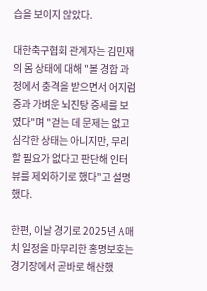습을 보이지 않았다.

대한축구협회 관계자는 김민재의 몸 상태에 대해 "볼 경합 과정에서 충격을 받으면서 어지럼증과 가벼운 뇌진탕 증세를 보였다"며 "걷는 데 문제는 없고 심각한 상태는 아니지만, 무리할 필요가 없다고 판단해 인터뷰를 제외하기로 했다"고 설명했다.

한편, 이날 경기로 2025년 A매치 일정을 마무리한 홍명보호는 경기장에서 곧바로 해산했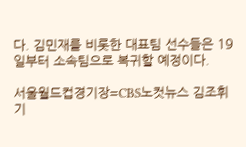다. 김민재를 비롯한 대표팀 선수들은 19일부터 소속팀으로 복귀할 예정이다.

서울월드컵경기장=CBS노컷뉴스 김조휘 기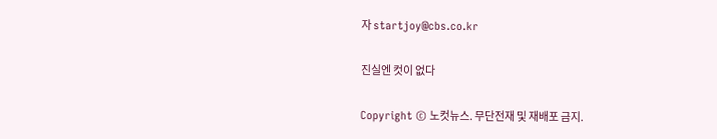자 startjoy@cbs.co.kr

진실엔 컷이 없다

Copyright © 노컷뉴스. 무단전재 및 재배포 금지.